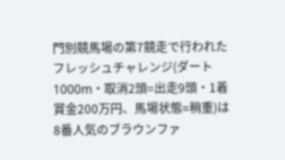門別競馬場の第7競走で行われたフレッシュチャレンジ(ダート1000m・取消2頭=出走9頭・1着賞金200万円、馬場状態=稍重)は8番人気のブラウンファ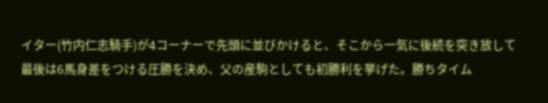イター(竹内仁志騎手)が4コーナーで先頭に並びかけると、そこから一気に後続を突き放して最後は6馬身差をつける圧勝を決め、父の産駒としても初勝利を挙げた。勝ちタイム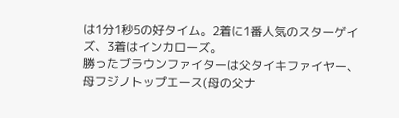は1分1秒5の好タイム。2着に1番人気のスターゲイズ、3着はインカローズ。
勝ったブラウンファイターは父タイキファイヤー、母フジノトップエース(母の父ナ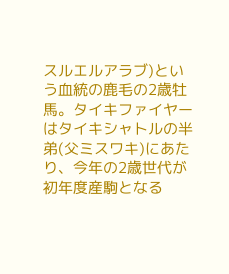スルエルアラブ)という血統の鹿毛の2歳牡馬。タイキファイヤーはタイキシャトルの半弟(父ミスワキ)にあたり、今年の2歳世代が初年度産駒となる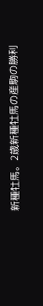新種牡馬。2歳新種牡馬の産駒の勝利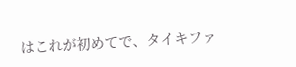はこれが初めてで、タイキファ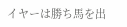イヤーは勝ち馬を出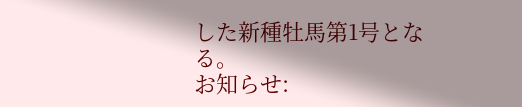した新種牡馬第1号となる。
お知らせ: